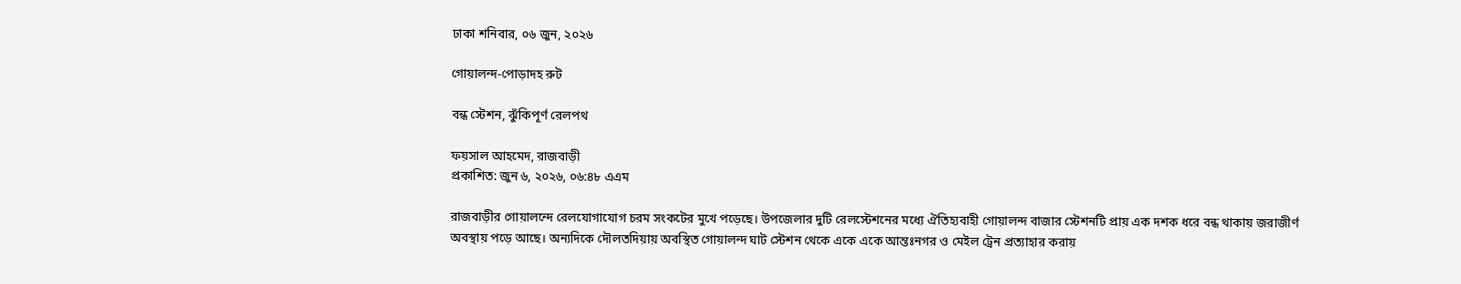ঢাকা শনিবার, ০৬ জুন, ২০২৬

গোয়ালন্দ-পোড়াদহ রুট

বন্ধ স্টেশন, ঝুঁকিপূর্ণ রেলপথ

ফয়সাল আহমেদ, রাজবাড়ী
প্রকাশিত: জুন ৬, ২০২৬, ০৬:৪৮ এএম

রাজবাড়ীর গোয়ালন্দে রেলযোগাযোগ চরম সংকটের মুখে পড়েছে। উপজেলার দুটি রেলস্টেশনের মধ্যে ঐতিহ্যবাহী গোয়ালন্দ বাজার স্টেশনটি প্রায় এক দশক ধরে বন্ধ থাকায় জরাজীর্ণ অবস্থায় পড়ে আছে। অন্যদিকে দৌলতদিয়ায় অবস্থিত গোয়ালন্দ ঘাট স্টেশন থেকে একে একে আন্তঃনগর ও মেইল ট্রেন প্রত্যাহার করায়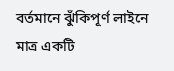বর্তমানে ঝুঁকিপূর্ণ লাইনে মাত্র একটি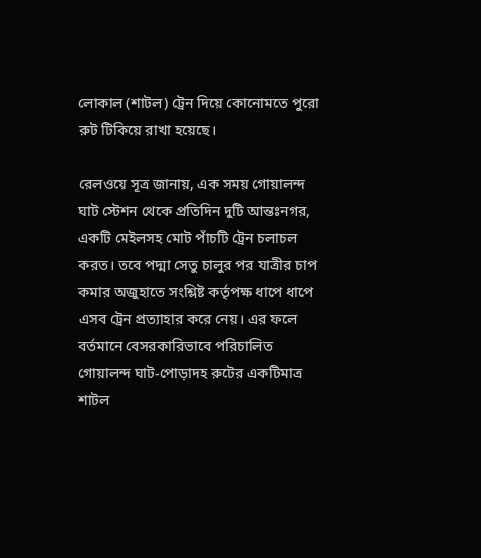লোকাল (শাটল) ট্রেন দিয়ে কোনোমতে পুরো রুট টিকিয়ে রাখা হয়েছে।

রেলওয়ে সূত্র জানায়, এক সময় গোয়ালন্দ ঘাট স্টেশন থেকে প্রতিদিন দুটি আন্তঃনগর, একটি মেইলসহ মোট পাঁচটি ট্রেন চলাচল করত। তবে পদ্মা সেতু চালুর পর যাত্রীর চাপ কমার অজুহাতে সংশ্লিষ্ট কর্তৃপক্ষ ধাপে ধাপে এসব ট্রেন প্রত্যাহার করে নেয়। এর ফলে বর্তমানে বেসরকারিভাবে পরিচালিত গোয়ালন্দ ঘাট-পোড়াদহ রুটের একটিমাত্র শাটল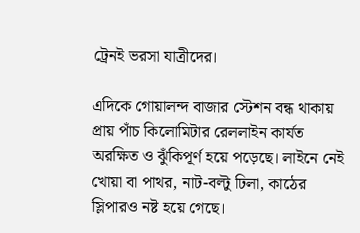ট্রেনই ভরসা যাত্রীদের।

এদিকে গোয়ালন্দ বাজার স্টেশন বন্ধ থাকায় প্রায় পাঁচ কিলোমিটার রেললাইন কার্যত অরক্ষিত ও ঝুঁকিপূর্ণ হয়ে পড়েছে। লাইনে নেই খোয়া বা পাথর, নাট-বল্টু ঢিলা, কাঠের স্লিপারও নষ্ট হয়ে গেছে।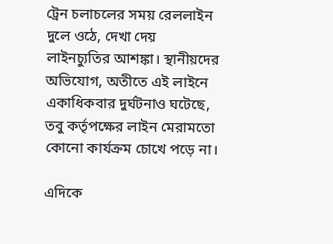ট্রেন চলাচলের সময় রেললাইন দুলে ওঠে, দেখা দেয় লাইনচ্যুতির আশঙ্কা। স্থানীয়দের অভিযোগ, অতীতে এই লাইনে একাধিকবার দুর্ঘটনাও ঘটেছে, তবু কর্তৃপক্ষের লাইন মেরামতো কোনো কার্যক্রম চোখে পড়ে না।

এদিকে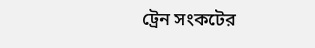ট্রেন সংকটের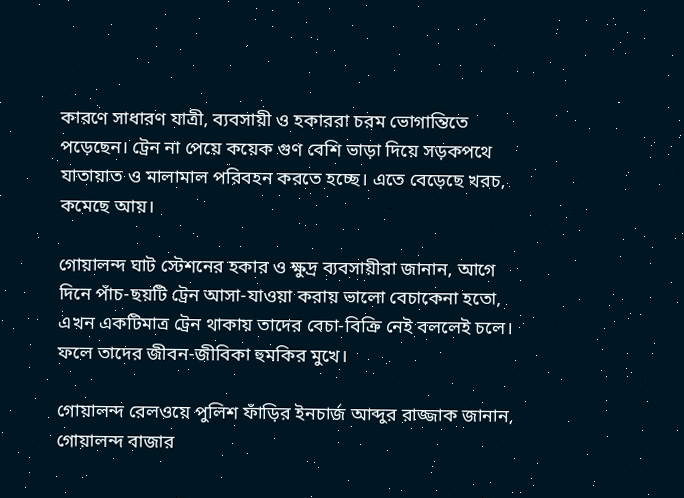কারণে সাধারণ যাত্রী, ব্যবসায়ী ও হকাররা চরম ভোগান্তিতে পড়েছেন। ট্রেন না পেয়ে কয়েক গুণ বেশি ভাড়া দিয়ে সড়কপথে যাতায়াত ও মালামাল পরিবহন করতে হচ্ছে। এতে বেড়েছে খরচ, কমেছে আয়।

গোয়ালন্দ ঘাট স্টেশনের হকার ও ক্ষুদ্র ব্যবসায়ীরা জানান, আগে দিনে পাঁচ-ছয়টি ট্রেন আসা-যাওয়া করায় ভালো বেচাকেনা হতো, এখন একটিমাত্র ট্রেন থাকায় তাদের বেচা-বিক্রি নেই বললেই চলে। ফলে তাদের জীবন-জীবিকা হুমকির মুখে।

গোয়ালন্দ রেলওয়ে পুলিশ ফাঁড়ির ইনচার্জ আব্দুর রাজ্জাক জানান, গোয়ালন্দ বাজার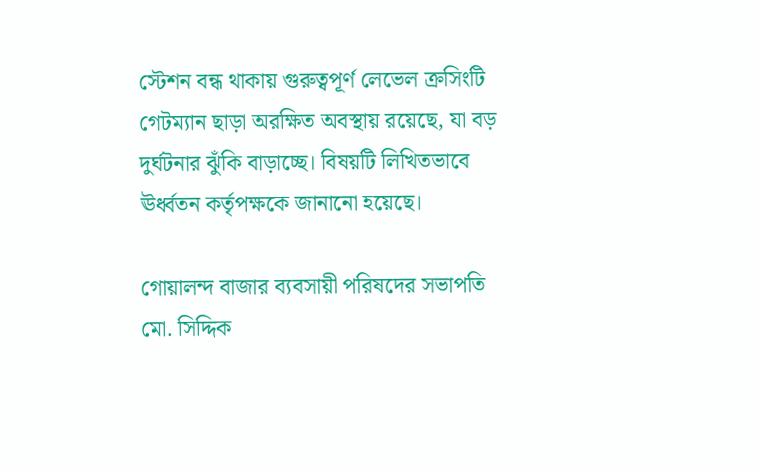স্টেশন বন্ধ থাকায় গুরুত্বপূর্ণ লেভেল ক্রসিংটি গেটম্যান ছাড়া অরক্ষিত অবস্থায় রয়েছে, যা বড় দুর্ঘটনার ঝুঁকি বাড়াচ্ছে। বিষয়টি লিখিতভাবে ঊর্ধ্বতন কর্তৃপক্ষকে জানানো হয়েছে।

গোয়ালন্দ বাজার ব্যবসায়ী পরিষদের সভাপতি মো. সিদ্দিক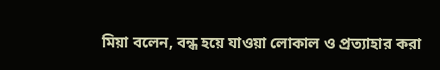মিয়া বলেন, বন্ধ হয়ে যাওয়া লোকাল ও প্রত্যাহার করা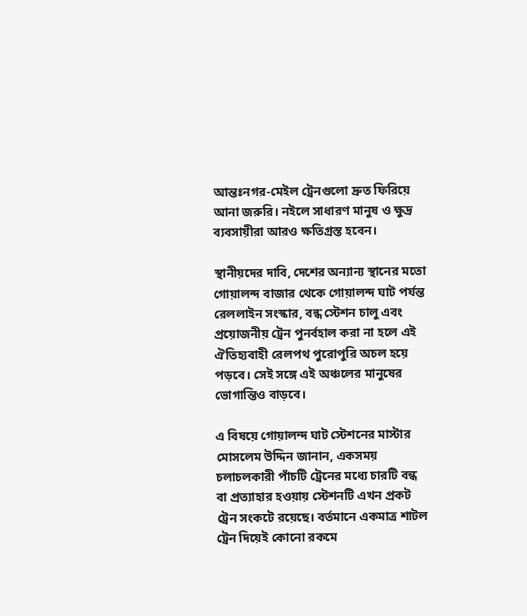আন্তঃনগর-মেইল ট্রেনগুলো দ্রুত ফিরিয়ে আনা জরুরি। নইলে সাধারণ মানুষ ও ক্ষুদ্র ব্যবসায়ীরা আরও ক্ষতিগ্রস্ত হবেন।

স্থানীয়দের দাবি, দেশের অন্যান্য স্থানের মতো গোয়ালন্দ বাজার থেকে গোয়ালন্দ ঘাট পর্যন্ত রেললাইন সংস্কার, বন্ধ স্টেশন চালু এবং প্রয়োজনীয় ট্রেন পুনর্বহাল করা না হলে এই ঐতিহ্যবাহী রেলপথ পুরোপুরি অচল হয়ে পড়বে। সেই সঙ্গে এই অঞ্চলের মানুষের ভোগান্তিও বাড়বে।

এ বিষয়ে গোয়ালন্দ ঘাট স্টেশনের মাস্টার মোসলেম উদ্দিন জানান, একসময় চলাচলকারী পাঁচটি ট্রেনের মধ্যে চারটি বন্ধ বা প্রত্যাহার হওয়ায় স্টেশনটি এখন প্রকট ট্রেন সংকটে রয়েছে। বর্তমানে একমাত্র শাটল ট্রেন দিয়েই কোনো রকমে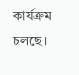কার্যক্রম চলছে।